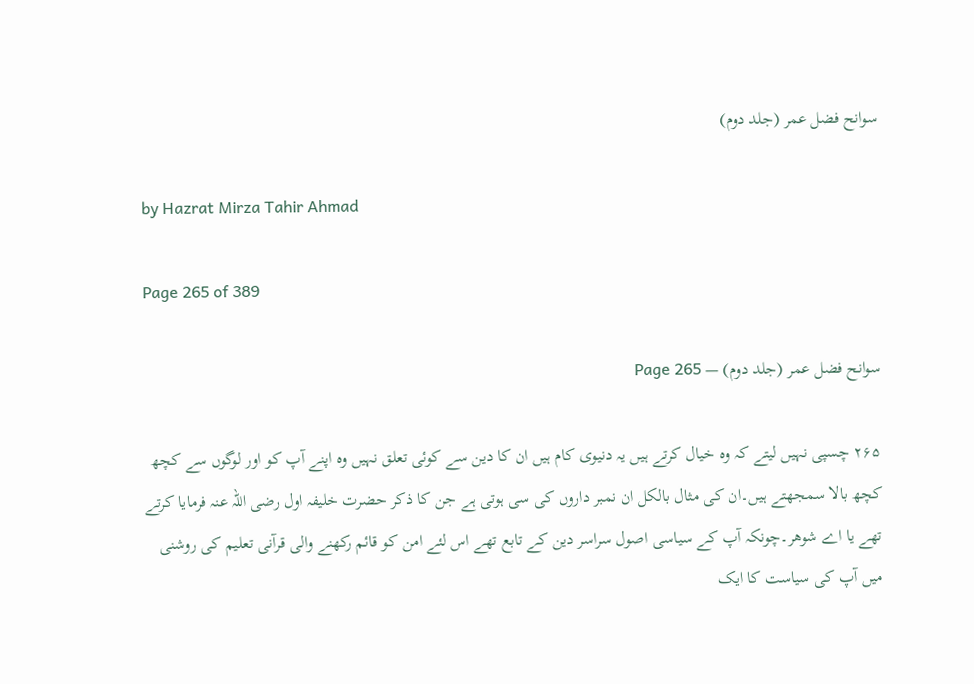سوانح فضل عمر (جلد دوم)

by Hazrat Mirza Tahir Ahmad

Page 265 of 389

سوانح فضل عمر (جلد دوم) — Page 265

۲۶۵ چسپی نہیں لیتے کہ وہ خیال کرتے ہیں یہ دنیوی کام ہیں ان کا دین سے کوئی تعلق نہیں وہ اپنے آپ کو اور لوگوں سے کچھ کچھ بالا سمجھتے ہیں۔ان کی مثال بالکل ان نمبر داروں کی سی ہوتی ہے جن کا ذکر حضرت خلیفہ اول رضی اللہ عنہ فرمایا کرتے تھے یا اے شوھر۔چونکہ آپ کے سیاسی اصول سراسر دین کے تابع تھے اس لئے امن کو قائم رکھنے والی قرآنی تعلیم کی روشنی میں آپ کی سیاست کا ایک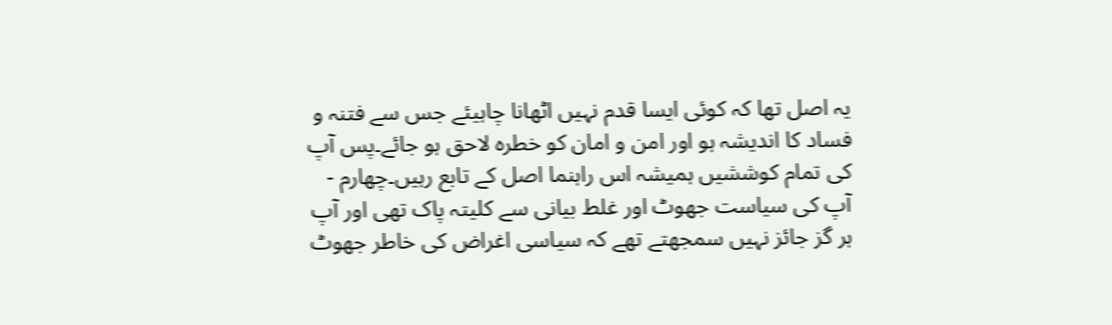یہ اصل تھا کہ کوئی ایسا قدم نہیں اٹھانا چاہیئے جس سے فتنہ و فساد کا اندیشہ ہو اور امن و امان کو خطرہ لاحق ہو جائے۔پس آپ کی تمام کوششیں ہمیشہ اس راہنما اصل کے تابع رہیں۔چهارم - آپ کی سیاست جھوٹ اور غلط بیانی سے کلیتہ پاک تھی اور آپ ہر گز جائز نہیں سمجھتے تھے کہ سیاسی اغراض کی خاطر جھوٹ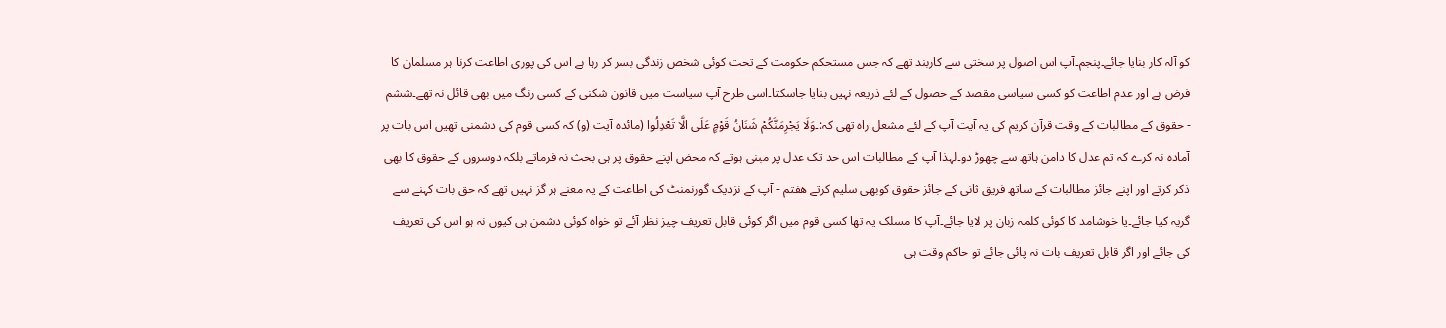کو آلہ کار بنایا جائے۔پنجم۔آپ اس اصول پر سختی سے کاربند تھے کہ جس مستحکم حکومت کے تحت کوئی شخص زندگی بسر کر رہا ہے اس کی پوری اطاعت کرنا ہر مسلمان کا فرض ہے اور عدم اطاعت کو کسی سیاسی مقصد کے حصول کے لئے ذریعہ نہیں بنایا جاسکتا۔اسی طرح آپ سیاست میں قانون شکنی کے کسی رنگ میں بھی قائل نہ تھے۔ششم - حقوق کے مطالبات کے وقت قرآن کریم کی یہ آیت آپ کے لئے مشعل راہ تھی کہ:۔وَلَا يَجْرِمَنَّكُمْ شَنَانُ قَوْمٍ عَلَى الَّا تَعْدِلُوا (مائده آیت (و) کہ کسی قوم کی دشمنی تھیں اس بات پر آمادہ نہ کرے کہ تم عدل کا دامن ہاتھ سے چھوڑ دو۔لہذا آپ کے مطالبات اس حد تک عدل پر مبنی ہوتے کہ محض اپنے حقوق پر ہی بحث نہ فرماتے بلکہ دوسروں کے حقوق کا بھی ذکر کرتے اور اپنے جائز مطالبات کے ساتھ فریق ثانی کے جائز حقوق کوبھی سلیم کرتے هفتم - آپ کے نزدیک گورنمنٹ کی اطاعت کے یہ معنے ہر گز نہیں تھے کہ حق بات کہنے سے گریہ کیا جائے۔یا خوشامد کا کوئی کلمہ زبان پر لایا جائے۔آپ کا مسلک یہ تھا کسی قوم میں اگر کوئی قابل تعریف چیز نظر آئے تو خواہ کوئی دشمن ہی کیوں نہ ہو اس کی تعریف کی جائے اور اگر قابل تعریف بات نہ پائی جائے تو حاکم وقت ہی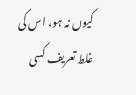کیوں نہ ہو، اس کی غلط تعریف کسی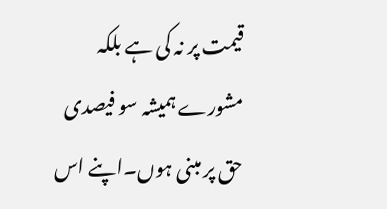قیمت پر نہ کی ہے بلکہ مشورے ہمیشہ سو فیصدی حق پر مبنی ہوں۔اپنے اس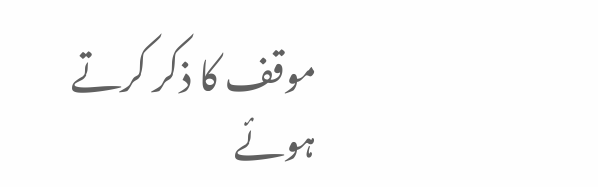موقف کا ذکر کرتے ہوئے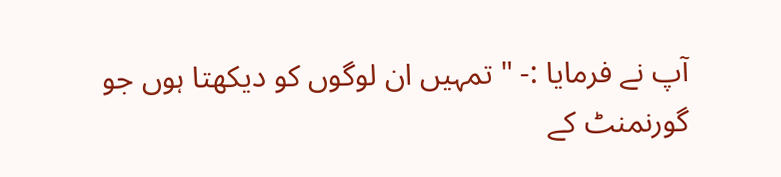آپ نے فرمایا :- " تمہیں ان لوگوں کو دیکھتا ہوں جو گورنمنٹ کے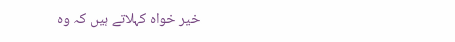خیر خواہ کہلاتے ہیں کہ وہ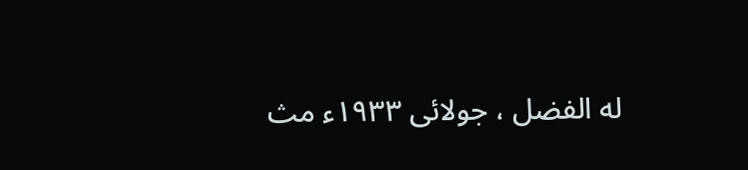له الفضل ، جولائی ۱۹۳۳ء مث